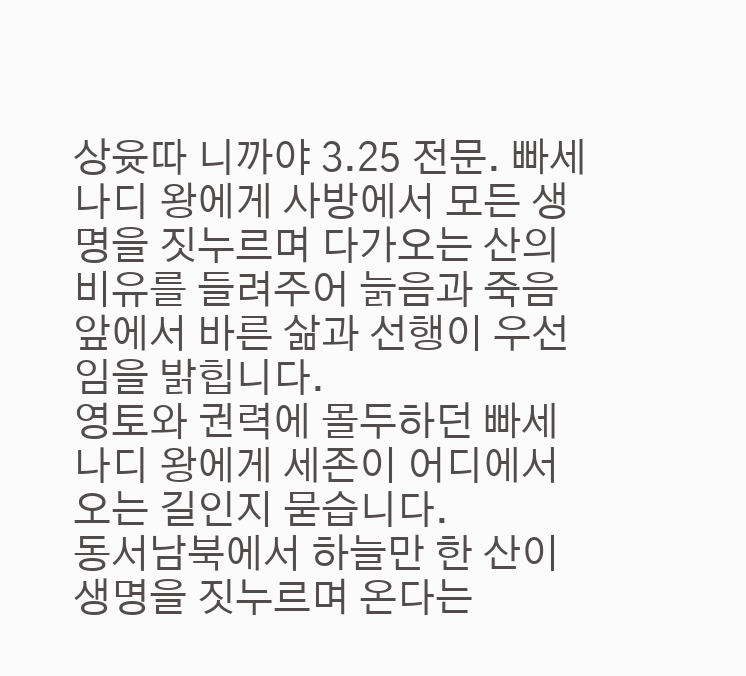상윳따 니까야 3.25 전문. 빠세나디 왕에게 사방에서 모든 생명을 짓누르며 다가오는 산의 비유를 들려주어 늙음과 죽음 앞에서 바른 삶과 선행이 우선임을 밝힙니다.
영토와 권력에 몰두하던 빠세나디 왕에게 세존이 어디에서 오는 길인지 묻습니다.
동서남북에서 하늘만 한 산이 생명을 짓누르며 온다는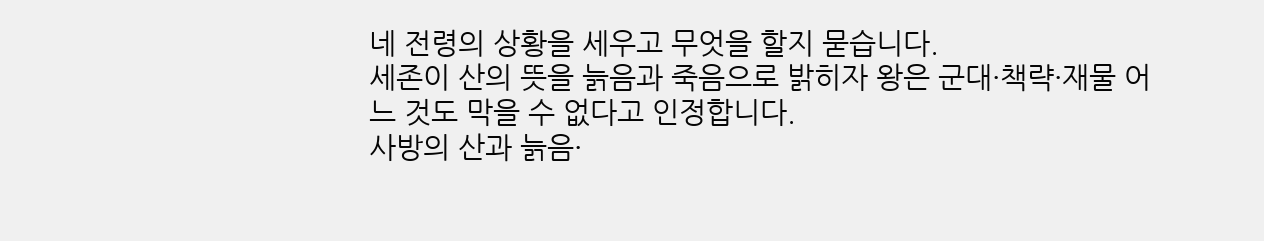네 전령의 상황을 세우고 무엇을 할지 묻습니다.
세존이 산의 뜻을 늙음과 죽음으로 밝히자 왕은 군대·책략·재물 어느 것도 막을 수 없다고 인정합니다.
사방의 산과 늙음·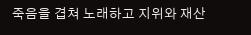죽음을 겹쳐 노래하고 지위와 재산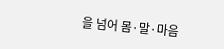을 넘어 몸·말·마음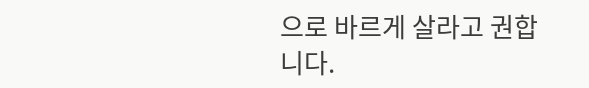으로 바르게 살라고 권합니다.